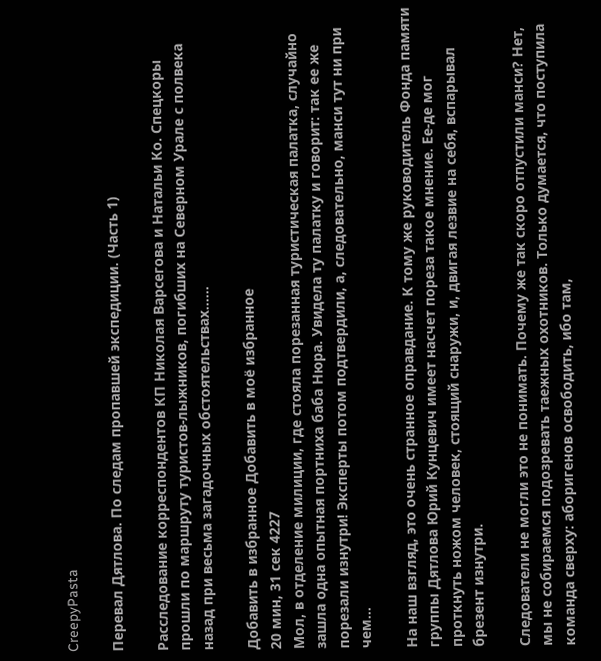CreepyPasta

Перевал Дятлова. По следам пропавшей экспедиции. (Часть 1)

Расследование корреспондентов КП Николая Варсегова и Натальи Ко. Спецкоры прошли по маршруту туристов-лыжников, погибших на Северном Урале с полвека назад при весьма загадочных обстоятельствах……

Добавить в избранное Добавить в моё избранное
20 мин, 31 сек 4227
Мол, в отделение милиции, где стояла порезанная туристическая палатка, случайно зашла одна опытная портниха баба Нюра. Увидела ту палатку и говорит: так ее же порезали изнутри! Эксперты потом подтвердили, а, следовательно, манси тут ни при чем…

На наш взгляд, это очень странное оправдание. К тому же руководитель Фонда памяти группы Дятлова Юрий Кунцевич имеет насчет пореза такое мнение. Ее-де мог проткнуть ножом человек, стоящий снаружи, и, двигая лезвие на себя, вспарывал брезент изнутри.

Следователи не могли это не понимать. Почему же так скоро отпустили манси? Нет, мы не собираемся подозревать таежных охотников. Только думается, что поступила команда сверху: аборигенов освободить, ибо там,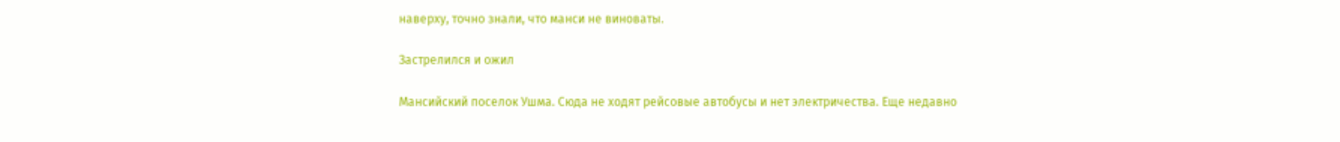наверху, точно знали, что манси не виноваты.

Застрелился и ожил

Мансийский поселок Ушма. Сюда не ходят рейсовые автобусы и нет электричества. Еще недавно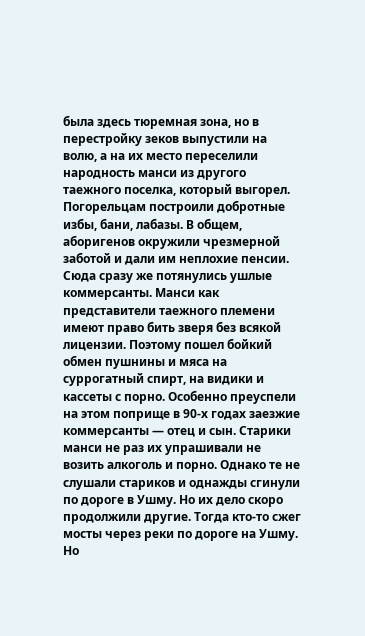была здесь тюремная зона, но в перестройку зеков выпустили на волю, а на их место переселили народность манси из другого таежного поселка, который выгорел. Погорельцам построили добротные избы, бани, лабазы. В общем, аборигенов окружили чрезмерной заботой и дали им неплохие пенсии. Сюда сразу же потянулись ушлые коммерсанты. Манси как представители таежного племени имеют право бить зверя без всякой лицензии. Поэтому пошел бойкий обмен пушнины и мяса на суррогатный спирт, на видики и кассеты с порно. Особенно преуспели на этом поприще в 90-х годах заезжие коммерсанты — отец и сын. Старики манси не раз их упрашивали не возить алкоголь и порно. Однако те не слушали стариков и однажды сгинули по дороге в Ушму. Но их дело скоро продолжили другие. Тогда кто-то сжег мосты через реки по дороге на Ушму. Но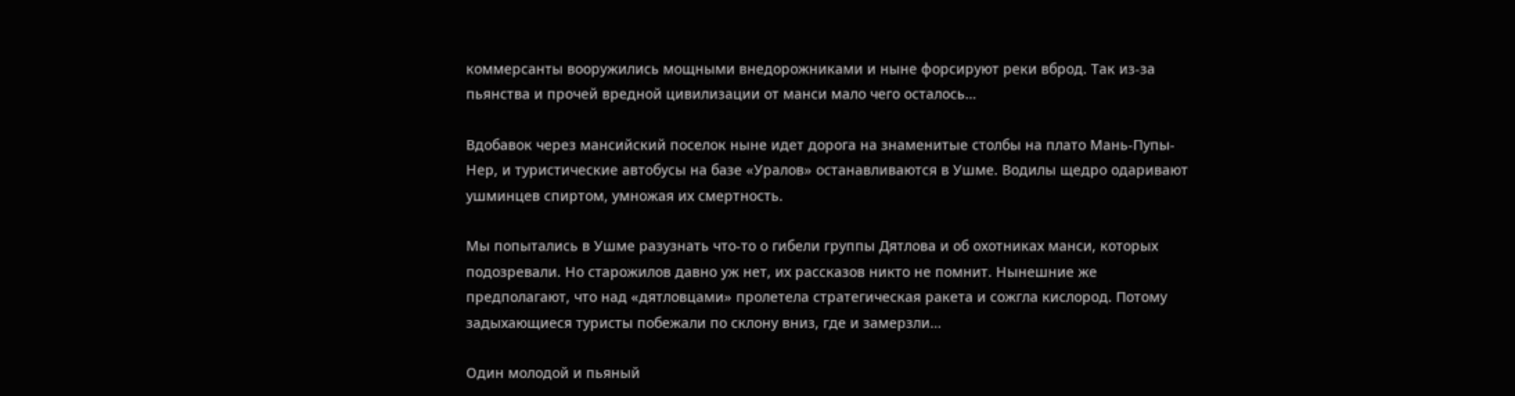коммерсанты вооружились мощными внедорожниками и ныне форсируют реки вброд. Так из-за пьянства и прочей вредной цивилизации от манси мало чего осталось…

Вдобавок через мансийский поселок ныне идет дорога на знаменитые столбы на плато Мань-Пупы-Нер, и туристические автобусы на базе «Уралов» останавливаются в Ушме. Водилы щедро одаривают ушминцев спиртом, умножая их смертность.

Мы попытались в Ушме разузнать что-то о гибели группы Дятлова и об охотниках манси, которых подозревали. Но старожилов давно уж нет, их рассказов никто не помнит. Нынешние же предполагают, что над «дятловцами» пролетела стратегическая ракета и сожгла кислород. Потому задыхающиеся туристы побежали по склону вниз, где и замерзли…

Один молодой и пьяный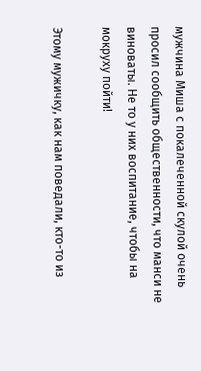мужчина Миша с покалеченной скулой очень просил сообщить общественности, что манси не виноваты. Не то у них воспитание, чтобы на мокруху пойти!

Этому мужичку, как нам поведали, кто-то из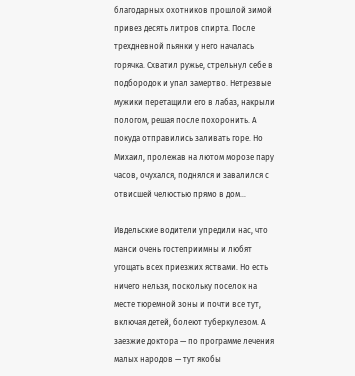благодарных охотников прошлой зимой привез десять литров спирта. После трехдневной пьянки у него началась горячка. Схватил ружье, стрельнул себе в подбородок и упал замертво. Нетрезвые мужики перетащили его в лабаз, накрыли пологом, решая после похоронить. А покуда отправились заливать горе. Но Михаил, пролежав на лютом морозе пару часов, очухался, поднялся и завалился с отвисшей челюстью прямо в дом…

Ивдельские водители упредили нас, что манси очень гостеприимны и любят угощать всех приезжих яствами. Но есть ничего нельзя, поскольку поселок на месте тюремной зоны и почти все тут, включая детей, болеют туберкулезом. А заезжие доктора — по программе лечения малых народов — тут якобы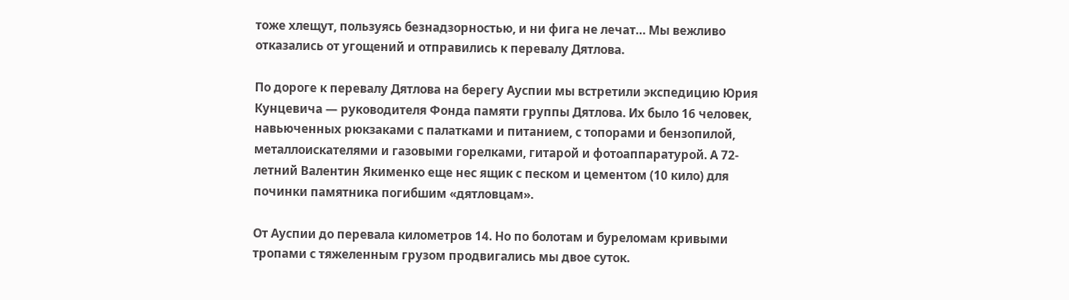тоже хлещут, пользуясь безнадзорностью, и ни фига не лечат… Мы вежливо отказались от угощений и отправились к перевалу Дятлова.

По дороге к перевалу Дятлова на берегу Ауспии мы встретили экспедицию Юрия Кунцевича — руководителя Фонда памяти группы Дятлова. Их было 16 человек, навьюченных рюкзаками с палатками и питанием, с топорами и бензопилой, металлоискателями и газовыми горелками, гитарой и фотоаппаратурой. А 72-летний Валентин Якименко еще нес ящик с песком и цементом (10 кило) для починки памятника погибшим «дятловцам».

От Ауспии до перевала километров 14. Но по болотам и буреломам кривыми тропами с тяжеленным грузом продвигались мы двое суток.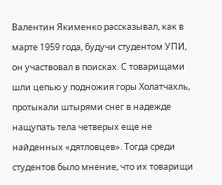Валентин Якименко рассказывал, как в марте 1959 года, будучи студентом УПИ, он участвовал в поисках. С товарищами шли цепью у подножия горы Холатчахль, протыкали штырями снег в надежде нащупать тела четверых еще не найденных «дятловцев». Тогда среди студентов было мнение, что их товарищи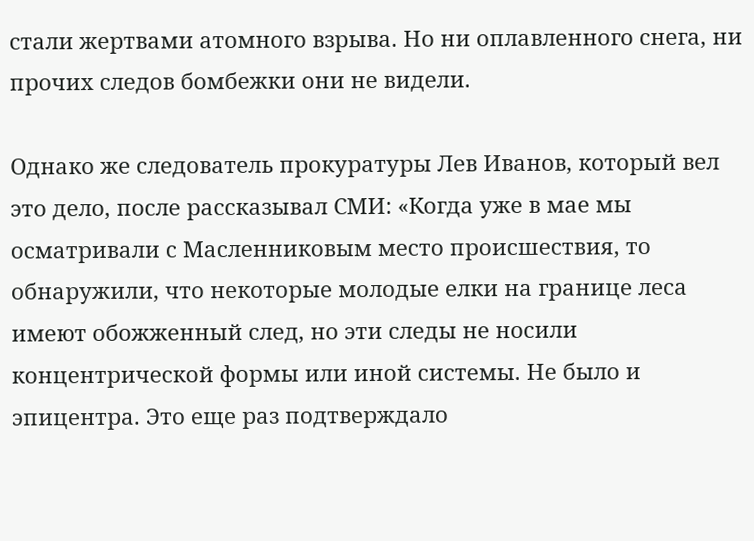стали жертвами атомного взрыва. Но ни оплавленного снега, ни прочих следов бомбежки они не видели.

Однако же следователь прокуратуры Лев Иванов, который вел это дело, после рассказывал СМИ: «Когда уже в мае мы осматривали с Масленниковым место происшествия, то обнаружили, что некоторые молодые елки на границе леса имеют обожженный след, но эти следы не носили концентрической формы или иной системы. Не было и эпицентра. Это еще раз подтверждало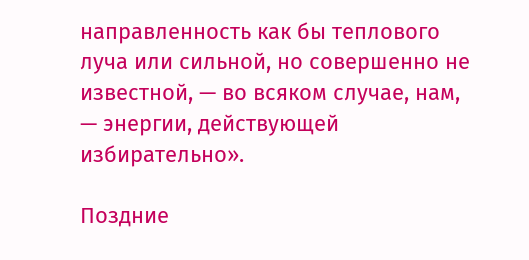направленность как бы теплового луча или сильной, но совершенно не известной, — во всяком случае, нам, — энергии, действующей избирательно».

Поздние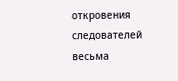откровения следователей весьма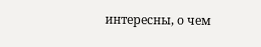интересны, о чем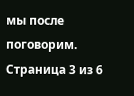мы после поговорим.
Страница 3 из 6